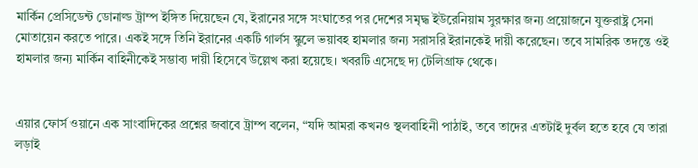মার্কিন প্রেসিডেন্ট ডোনাল্ড ট্রাম্প ইঙ্গিত দিয়েছেন যে, ইরানের সঙ্গে সংঘাতের পর দেশের সমৃদ্ধ ইউরেনিয়াম সুরক্ষার জন্য প্রয়োজনে যুক্তরাষ্ট্র সেনা মোতায়েন করতে পারে। একই সঙ্গে তিনি ইরানের একটি গার্লস স্কুলে ভয়াবহ হামলার জন্য সরাসরি ইরানকেই দায়ী করেছেন। তবে সামরিক তদন্তে ওই হামলার জন্য মার্কিন বাহিনীকেই সম্ভাব্য দায়ী হিসেবে উল্লেখ করা হয়েছে। খবরটি এসেছে দ্য টেলিগ্রাফ থেকে।


এয়ার ফোর্স ওয়ানে এক সাংবাদিকের প্রশ্নের জবাবে ট্রাম্প বলেন, “যদি আমরা কখনও স্থলবাহিনী পাঠাই, তবে তাদের এতটাই দুর্বল হতে হবে যে তারা লড়াই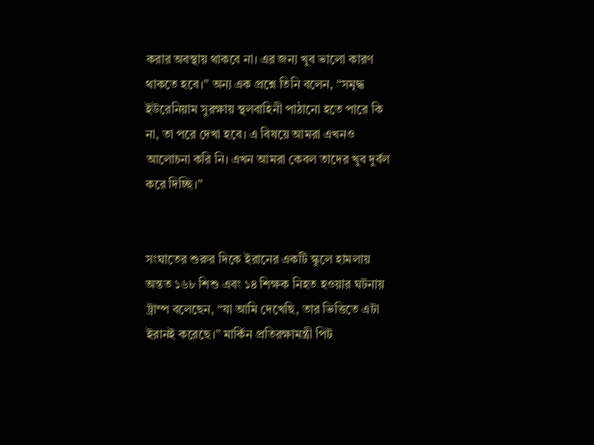করার অবস্থায় থাকবে না। এর জন্য খুব ভালো কারণ থাকতে হবে।” অন্য এক প্রশ্নে তিনি বলেন, “সমৃদ্ধ ইউরেনিয়াম সুরক্ষায় স্থলবাহিনী পাঠানো হতে পারে কি না, তা পরে দেখা হবে। এ বিষয়ে আমরা এখনও আলোচনা করি নি। এখন আমরা কেবল তাদের খুব দুর্বল করে দিচ্ছি।”


সংঘাতের শুরুর দিকে ইরানের একটি স্কুলে হামলায় অন্তত ১৬৮ শিশু এবং ১৪ শিক্ষক নিহত হওয়ার ঘটনায় ট্রাম্প বলেছেন, “যা আমি দেখেছি, তার ভিত্তিতে এটা ইরানই করেছে।” মার্কিন প্রতিরক্ষামন্ত্রী পিট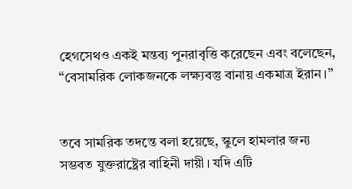হেগসেথও একই মন্তব্য পুনরাবৃত্তি করেছেন এবং বলেছেন, “বেসামরিক লোকজনকে লক্ষ্যবস্তু বানায় একমাত্র ইরান।”


তবে সামরিক তদন্তে বলা হয়েছে, স্কুলে হামলার জন্য সম্ভবত যুক্তরাষ্ট্রের বাহিনী দায়ী। যদি এটি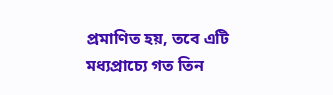প্রমাণিত হয়, তবে এটি মধ্যপ্রাচ্যে গত তিন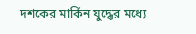দশকের মার্কিন যুদ্ধের মধ্যে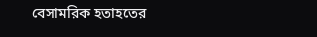বেসামরিক হতাহতের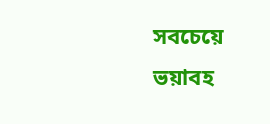সবচেয়ে ভয়াবহ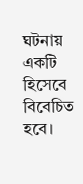ঘটনায় একটি হিসেবে বিবেচিত হবে।